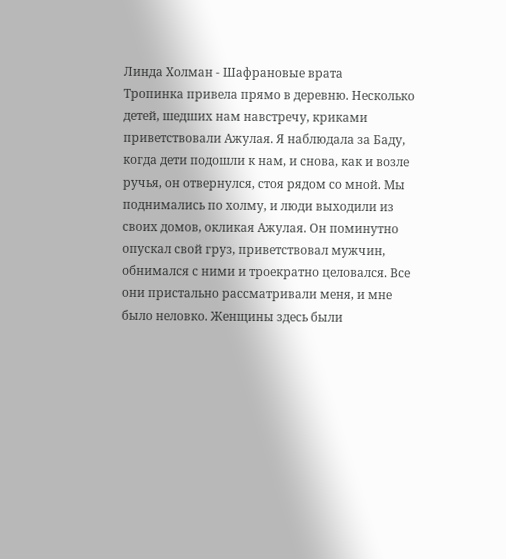Линда Холман - Шафрановые врата
Тропинка привела прямо в деревню. Несколько детей, шедших нам навстречу, криками приветствовали Ажулая. Я наблюдала за Баду, когда дети подошли к нам, и снова, как и возле ручья, он отвернулся, стоя рядом со мной. Мы поднимались по холму, и люди выходили из своих домов, окликая Ажулая. Он поминутно опускал свой груз, приветствовал мужчин, обнимался с ними и троекратно целовался. Все они пристально рассматривали меня, и мне было неловко. Женщины здесь были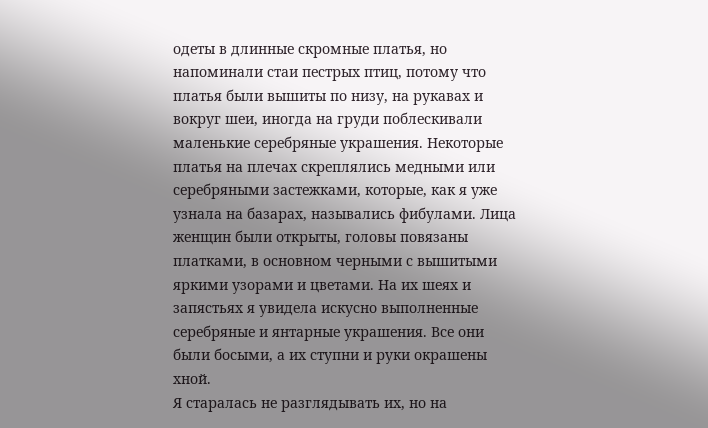одеты в длинные скромные платья, но напоминали стаи пестрых птиц, потому что платья были вышиты по низу, на рукавах и вокруг шеи, иногда на груди поблескивали маленькие серебряные украшения. Некоторые платья на плечах скреплялись медными или серебряными застежками, которые, как я уже узнала на базарах, назывались фибулами. Лица женщин были открыты, головы повязаны платками, в основном черными с вышитыми яркими узорами и цветами. На их шеях и запястьях я увидела искусно выполненные серебряные и янтарные украшения. Все они были босыми, а их ступни и руки окрашены хной.
Я старалась не разглядывать их, но на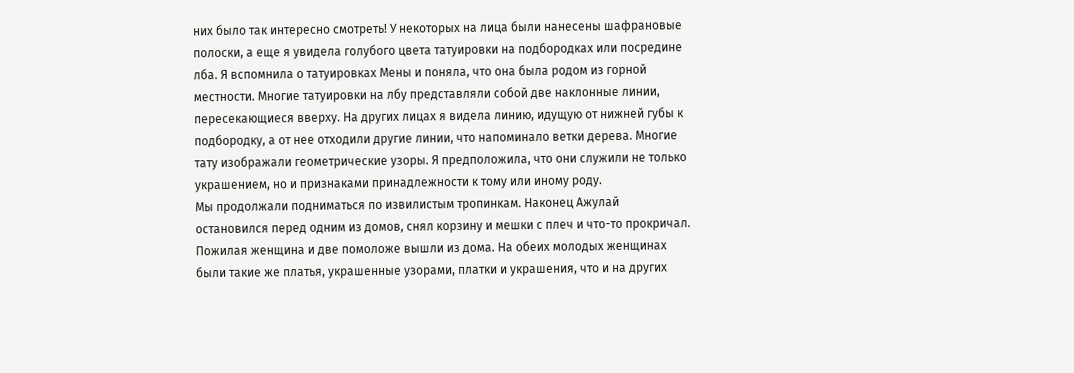них было так интересно смотреть! У некоторых на лица были нанесены шафрановые полоски, а еще я увидела голубого цвета татуировки на подбородках или посредине лба. Я вспомнила о татуировках Мены и поняла, что она была родом из горной местности. Многие татуировки на лбу представляли собой две наклонные линии, пересекающиеся вверху. На других лицах я видела линию, идущую от нижней губы к подбородку, а от нее отходили другие линии, что напоминало ветки дерева. Многие тату изображали геометрические узоры. Я предположила, что они служили не только украшением, но и признаками принадлежности к тому или иному роду.
Мы продолжали подниматься по извилистым тропинкам. Наконец Ажулай остановился перед одним из домов, снял корзину и мешки с плеч и что-то прокричал. Пожилая женщина и две помоложе вышли из дома. На обеих молодых женщинах были такие же платья, украшенные узорами, платки и украшения, что и на других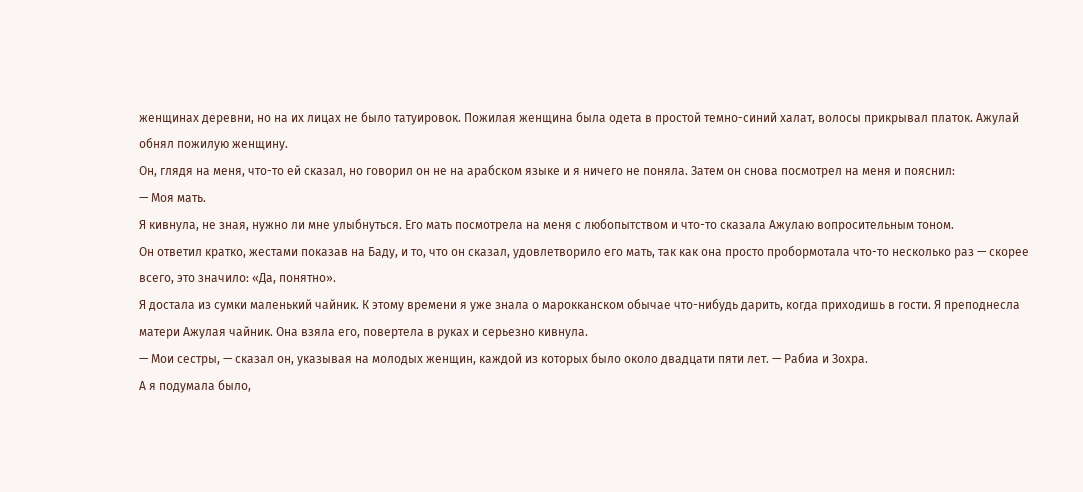женщинах деревни, но на их лицах не было татуировок. Пожилая женщина была одета в простой темно-синий халат, волосы прикрывал платок. Ажулай обнял пожилую женщину.
Он, глядя на меня, что-то ей сказал, но говорил он не на арабском языке и я ничего не поняла. Затем он снова посмотрел на меня и пояснил:
— Моя мать.
Я кивнула, не зная, нужно ли мне улыбнуться. Его мать посмотрела на меня с любопытством и что-то сказала Ажулаю вопросительным тоном.
Он ответил кратко, жестами показав на Баду, и то, что он сказал, удовлетворило его мать, так как она просто пробормотала что-то несколько раз — скорее всего, это значило: «Да, понятно».
Я достала из сумки маленький чайник. К этому времени я уже знала о марокканском обычае что-нибудь дарить, когда приходишь в гости. Я преподнесла матери Ажулая чайник. Она взяла его, повертела в руках и серьезно кивнула.
— Мои сестры, — сказал он, указывая на молодых женщин, каждой из которых было около двадцати пяти лет. — Рабиа и Зохра.
А я подумала было,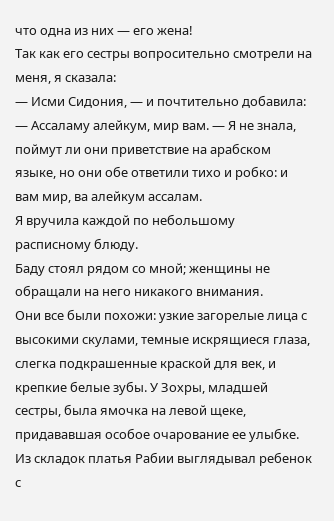что одна из них — его жена!
Так как его сестры вопросительно смотрели на меня, я сказала:
— Исми Сидония, — и почтительно добавила: — Ассаламу алейкум, мир вам. — Я не знала, поймут ли они приветствие на арабском языке, но они обе ответили тихо и робко: и вам мир, ва алейкум ассалам.
Я вручила каждой по небольшому расписному блюду.
Баду стоял рядом со мной; женщины не обращали на него никакого внимания.
Они все были похожи: узкие загорелые лица с высокими скулами, темные искрящиеся глаза, слегка подкрашенные краской для век, и крепкие белые зубы. У Зохры, младшей сестры, была ямочка на левой щеке, придававшая особое очарование ее улыбке. Из складок платья Рабии выглядывал ребенок с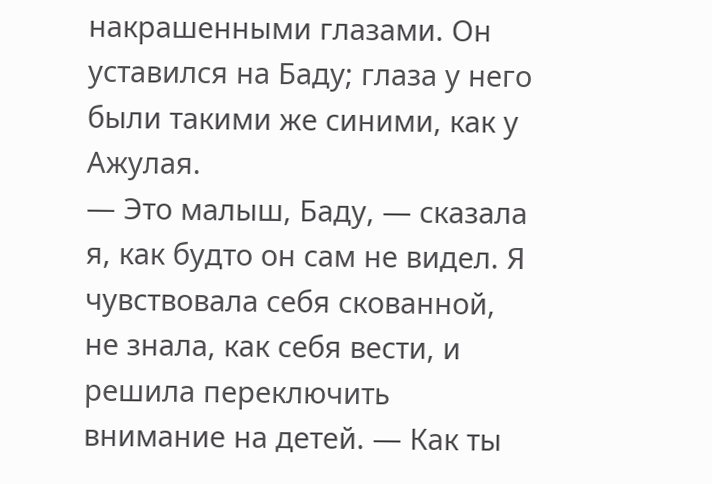накрашенными глазами. Он уставился на Баду; глаза у него были такими же синими, как у Ажулая.
— Это малыш, Баду, — сказала я, как будто он сам не видел. Я чувствовала себя скованной, не знала, как себя вести, и решила переключить внимание на детей. — Как ты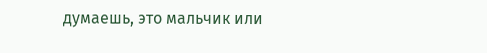думаешь, это мальчик или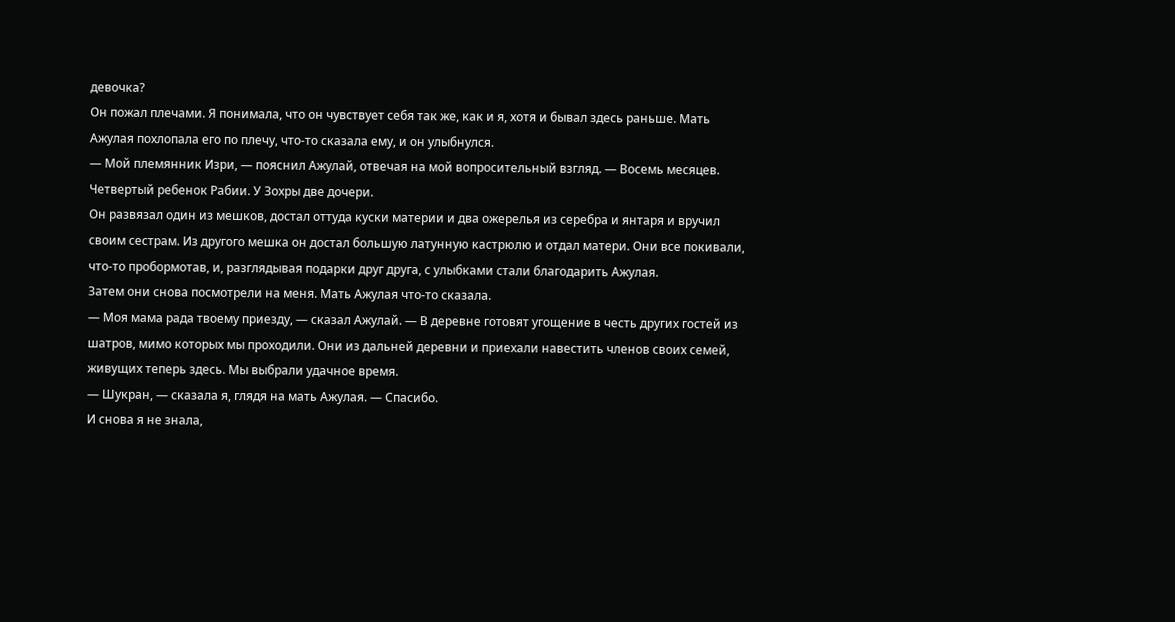девочка?
Он пожал плечами. Я понимала, что он чувствует себя так же, как и я, хотя и бывал здесь раньше. Мать Ажулая похлопала его по плечу, что-то сказала ему, и он улыбнулся.
— Мой племянник Изри, — пояснил Ажулай, отвечая на мой вопросительный взгляд. — Восемь месяцев. Четвертый ребенок Рабии. У Зохры две дочери.
Он развязал один из мешков, достал оттуда куски материи и два ожерелья из серебра и янтаря и вручил своим сестрам. Из другого мешка он достал большую латунную кастрюлю и отдал матери. Они все покивали, что-то пробормотав, и, разглядывая подарки друг друга, с улыбками стали благодарить Ажулая.
Затем они снова посмотрели на меня. Мать Ажулая что-то сказала.
— Моя мама рада твоему приезду, — сказал Ажулай. — В деревне готовят угощение в честь других гостей из шатров, мимо которых мы проходили. Они из дальней деревни и приехали навестить членов своих семей, живущих теперь здесь. Мы выбрали удачное время.
— Шукран, — сказала я, глядя на мать Ажулая. — Спасибо.
И снова я не знала,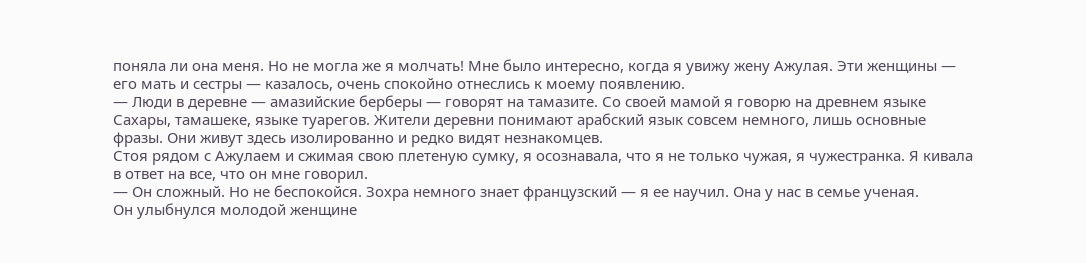поняла ли она меня. Но не могла же я молчать! Мне было интересно, когда я увижу жену Ажулая. Эти женщины — его мать и сестры — казалось, очень спокойно отнеслись к моему появлению.
— Люди в деревне — амазийские берберы — говорят на тамазите. Со своей мамой я говорю на древнем языке Сахары, тамашеке, языке туарегов. Жители деревни понимают арабский язык совсем немного, лишь основные фразы. Они живут здесь изолированно и редко видят незнакомцев.
Стоя рядом с Ажулаем и сжимая свою плетеную сумку, я осознавала, что я не только чужая, я чужестранка. Я кивала в ответ на все, что он мне говорил.
— Он сложный. Но не беспокойся. Зохра немного знает французский — я ее научил. Она у нас в семье ученая.
Он улыбнулся молодой женщине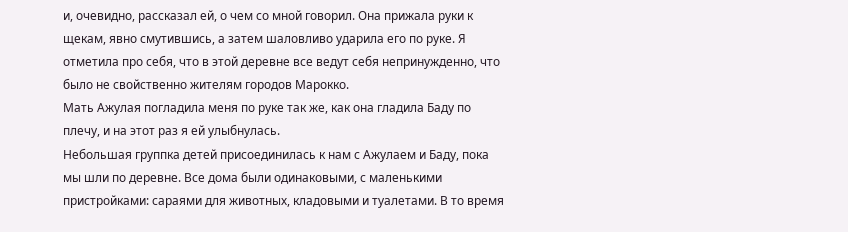и, очевидно, рассказал ей, о чем со мной говорил. Она прижала руки к щекам, явно смутившись, а затем шаловливо ударила его по руке. Я отметила про себя, что в этой деревне все ведут себя непринужденно, что было не свойственно жителям городов Марокко.
Мать Ажулая погладила меня по руке так же, как она гладила Баду по плечу, и на этот раз я ей улыбнулась.
Небольшая группка детей присоединилась к нам с Ажулаем и Баду, пока мы шли по деревне. Все дома были одинаковыми, с маленькими пристройками: сараями для животных, кладовыми и туалетами. В то время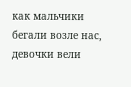как мальчики бегали возле нас, девочки вели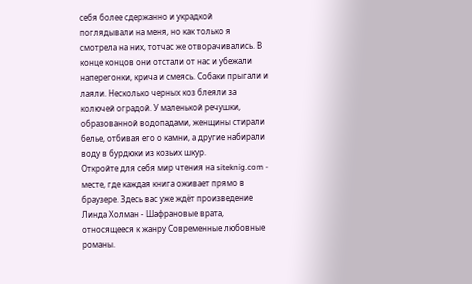себя более сдержанно и украдкой поглядывали на меня, но как только я смотрела на них, тотчас же отворачивались. В конце концов они отстали от нас и убежали наперегонки, крича и смеясь. Собаки прыгали и лаяли. Несколько черных коз блеяли за колючей оградой. У маленькой речушки, образованной водопадами, женщины стирали белье, отбивая его о камни, а другие набирали воду в бурдюки из козьих шкур.
Откройте для себя мир чтения на siteknig.com - месте, где каждая книга оживает прямо в браузере. Здесь вас уже ждёт произведение Линда Холман - Шафрановые врата, относящееся к жанру Современные любовные романы.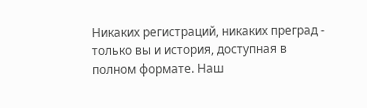Никаких регистраций, никаких преград - только вы и история, доступная в полном формате. Наш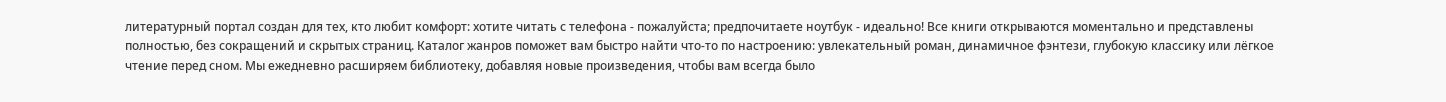литературный портал создан для тех, кто любит комфорт: хотите читать с телефона - пожалуйста; предпочитаете ноутбук - идеально! Все книги открываются моментально и представлены полностью, без сокращений и скрытых страниц. Каталог жанров поможет вам быстро найти что-то по настроению: увлекательный роман, динамичное фэнтези, глубокую классику или лёгкое чтение перед сном. Мы ежедневно расширяем библиотеку, добавляя новые произведения, чтобы вам всегда было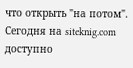что открыть "на потом". Сегодня на siteknig.com доступно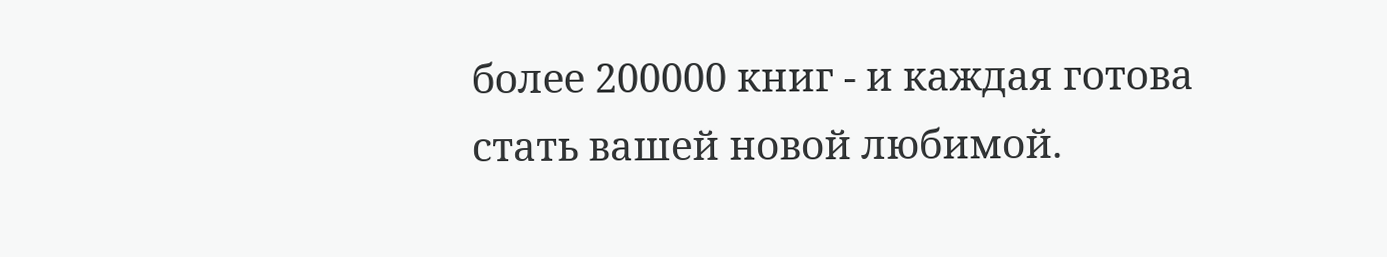более 200000 книг - и каждая готова стать вашей новой любимой.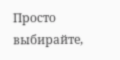Просто выбирайте,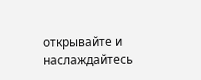открывайте и наслаждайтесь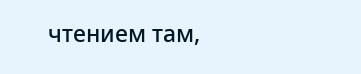чтением там,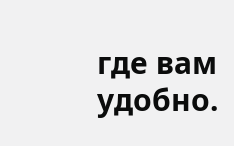где вам удобно.